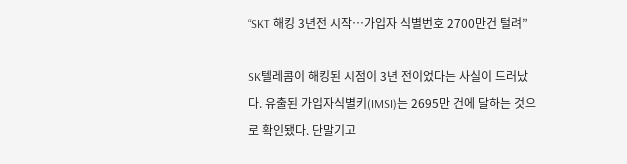“SKT 해킹 3년전 시작…가입자 식별번호 2700만건 털려”

SK텔레콤이 해킹된 시점이 3년 전이었다는 사실이 드러났다. 유출된 가입자식별키(IMSI)는 2695만 건에 달하는 것으로 확인됐다. 단말기고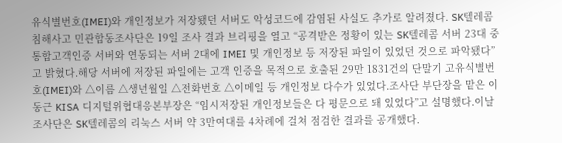유식별번호(IMEI)와 개인정보가 저장됐던 서버도 악성코드에 감염된 사실도 추가로 알려졌다. SK텔레콤 침해사고 민관합동조사단은 19일 조사 결과 브리핑을 열고 “공격받은 정황이 있는 SK텔레콤 서버 23대 중 통합고객인증 서버와 연동되는 서버 2대에 IMEI 및 개인정보 등 저장된 파일이 있었던 것으로 파악됐다”고 밝혔다.해당 서버에 저장된 파일에는 고객 인증을 목적으로 호출된 29만 1831건의 단말기 고유식별번호(IMEI)와 △이름 △생년월일 △전화번호 △이메일 등 개인정보 다수가 있었다.조사단 부단장을 맡은 이동근 KISA 디지털위협대응본부장은 “임시저장된 개인정보들은 다 평문으로 돼 있었다”고 설명했다.이날 조사단은 SK텔레콤의 리눅스 서버 약 3만여대를 4차례에 걸쳐 점검한 결과를 공개했다.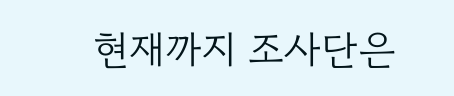현재까지 조사단은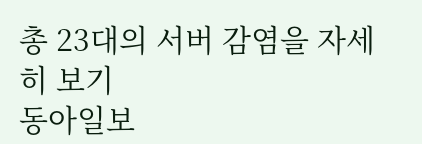총 23대의 서버 감염을 자세히 보기
동아일보